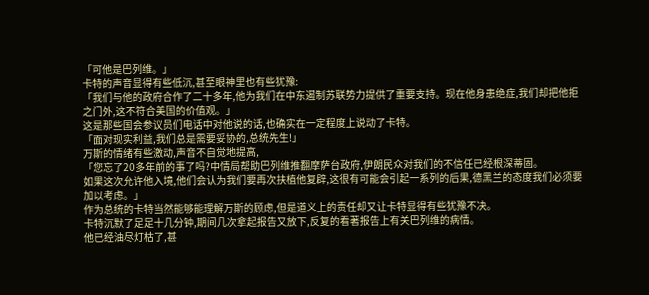「可他是巴列维。」
卡特的声音显得有些低沉,甚至眼神里也有些犹豫:
「我们与他的政府合作了二十多年,他为我们在中东遏制苏联势力提供了重要支持。现在他身患绝症,我们却把他拒之门外,这不符合美国的价值观。」
这是那些国会参议员们电话中对他说的话,也确实在一定程度上说动了卡特。
「面对现实利益,我们总是需要妥协的,总统先生!」
万斯的情绪有些激动,声音不自觉地提高,
「您忘了20多年前的事了吗?中情局帮助巴列维推翻摩萨台政府,伊朗民众对我们的不信任已经根深蒂固。
如果这次允许他入境,他们会认为我们要再次扶植他复辟,这很有可能会引起一系列的后果,德黑兰的态度我们必须要加以考虑。」
作为总统的卡特当然能够能理解万斯的顾虑,但是道义上的责任却又让卡特显得有些犹豫不决。
卡特沉默了足足十几分钟,期间几次拿起报告又放下,反复的看著报告上有关巴列维的病情。
他已经油尽灯枯了,甚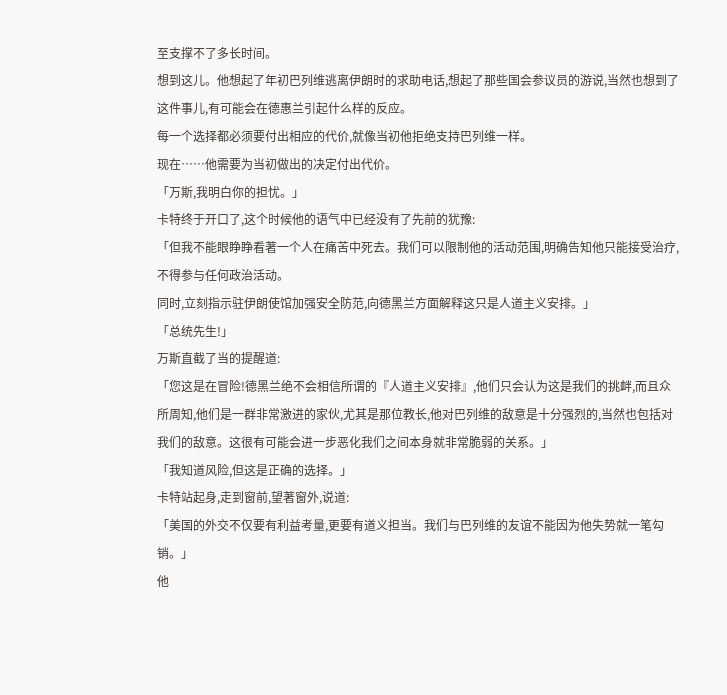至支撑不了多长时间。
想到这儿。他想起了年初巴列维逃离伊朗时的求助电话,想起了那些国会参议员的游说,当然也想到了这件事儿,有可能会在德惠兰引起什么样的反应。
每一个选择都必须要付出相应的代价,就像当初他拒绝支持巴列维一样。
现在……他需要为当初做出的决定付出代价。
「万斯,我明白你的担忧。」
卡特终于开口了,这个时候他的语气中已经没有了先前的犹豫:
「但我不能眼睁睁看著一个人在痛苦中死去。我们可以限制他的活动范围,明确告知他只能接受治疗,不得参与任何政治活动。
同时,立刻指示驻伊朗使馆加强安全防范,向德黑兰方面解释这只是人道主义安排。」
「总统先生!」
万斯直截了当的提醒道:
「您这是在冒险!德黑兰绝不会相信所谓的『人道主义安排』,他们只会认为这是我们的挑衅,而且众所周知,他们是一群非常激进的家伙,尤其是那位教长,他对巴列维的敌意是十分强烈的,当然也包括对我们的敌意。这很有可能会进一步恶化我们之间本身就非常脆弱的关系。」
「我知道风险,但这是正确的选择。」
卡特站起身,走到窗前,望著窗外,说道:
「美国的外交不仅要有利益考量,更要有道义担当。我们与巴列维的友谊不能因为他失势就一笔勾销。」
他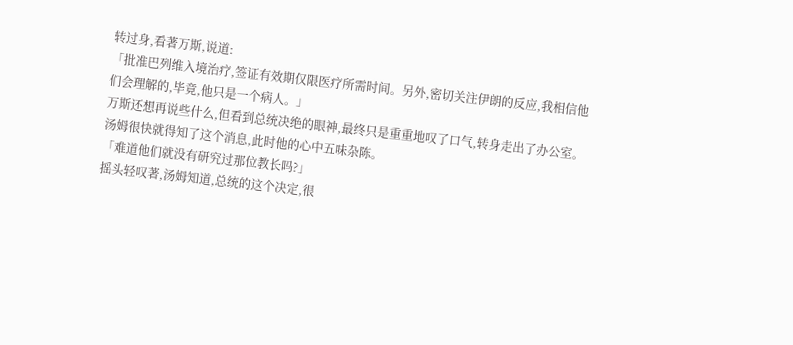转过身,看著万斯,说道:
「批准巴列维入境治疗,签证有效期仅限医疗所需时间。另外,密切关注伊朗的反应,我相信他们会理解的,毕竟,他只是一个病人。」
万斯还想再说些什么,但看到总统决绝的眼神,最终只是重重地叹了口气,转身走出了办公室。
汤姆很快就得知了这个消息,此时他的心中五味杂陈。
「难道他们就没有研究过那位教长吗?」
摇头轻叹著,汤姆知道,总统的这个决定,很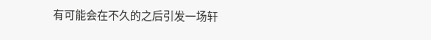有可能会在不久的之后引发一场轩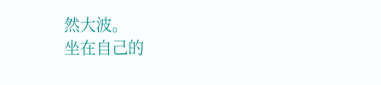然大波。
坐在自己的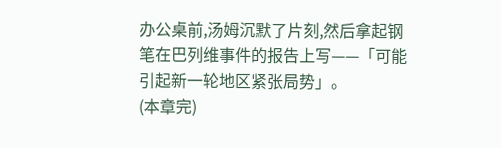办公桌前,汤姆沉默了片刻,然后拿起钢笔在巴列维事件的报告上写——「可能引起新一轮地区紧张局势」。
(本章完)